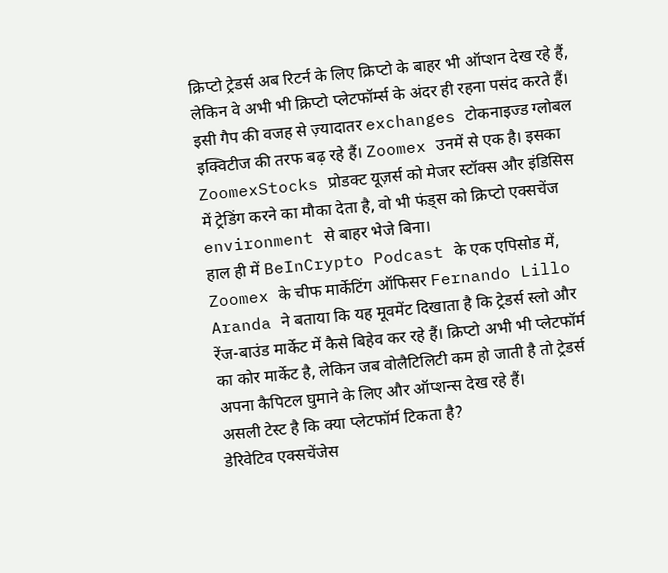क्रिप्टो ट्रेडर्स अब रिटर्न के लिए क्रिप्टो के बाहर भी ऑप्शन देख रहे हैं, लेकिन वे अभी भी क्रिप्टो प्लेटफॉर्म्स के अंदर ही रहना पसंद करते हैं।
इसी गैप की वजह से ज़्यादातर exchanges टोकनाइज्ड ग्लोबल इक्विटीज की तरफ बढ़ रहे हैं। Zoomex उनमें से एक है। इसका ZoomexStocks प्रोडक्ट यूज़र्स को मेजर स्टॉक्स और इंडिसिस में ट्रेडिंग करने का मौका देता है, वो भी फंड्स को क्रिप्टो एक्सचेंज environment से बाहर भेजे बिना।
हाल ही में BeInCrypto Podcast के एक एपिसोड में, Zoomex के चीफ मार्केटिंग ऑफिसर Fernando Lillo Aranda ने बताया कि यह मूवमेंट दिखाता है कि ट्रेडर्स स्लो और रेंज-बाउंड मार्केट में कैसे बिहेव कर रहे हैं। क्रिप्टो अभी भी प्लेटफॉर्म का कोर मार्केट है, लेकिन जब वोलैटिलिटी कम हो जाती है तो ट्रेडर्स अपना कैपिटल घुमाने के लिए और ऑप्शन्स देख रहे हैं।
असली टेस्ट है कि क्या प्लेटफॉर्म टिकता है?
डेरिवेटिव एक्सचेंजेस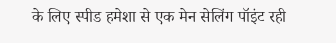के लिए स्पीड हमेशा से एक मेन सेलिंग पॉइंट रही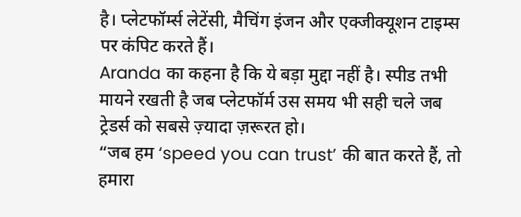है। प्लेटफॉर्म्स लेटेंसी, मैचिंग इंजन और एक्जीक्यूशन टाइम्स पर कंपिट करते हैं।
Aranda का कहना है कि ये बड़ा मुद्दा नहीं है। स्पीड तभी मायने रखती है जब प्लेटफॉर्म उस समय भी सही चले जब ट्रेडर्स को सबसे ज़्यादा ज़रूरत हो।
“जब हम ‘speed you can trust’ की बात करते हैं, तो हमारा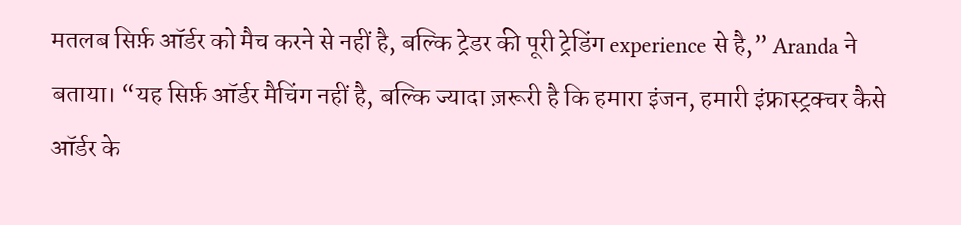मतलब सिर्फ़ ऑर्डर को मैच करने से नहीं है, बल्कि ट्रेडर की पूरी ट्रेडिंग experience से है,” Aranda ने बताया। “यह सिर्फ़ ऑर्डर मैचिंग नहीं है, बल्कि ज्यादा ज़रूरी है कि हमारा इंजन, हमारी इंफ्रास्ट्रक्चर कैसे ऑर्डर के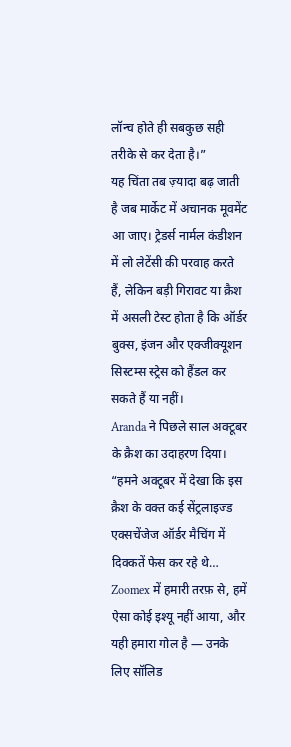लॉन्च होते ही सबकुछ सही तरीके से कर देता है।”
यह चिंता तब ज़्यादा बढ़ जाती है जब मार्केट में अचानक मूवमेंट आ जाए। ट्रेडर्स नार्मल कंडीशन में लो लेटेंसी की परवाह करते हैं, लेकिन बड़ी गिरावट या क्रैश में असली टेस्ट होता है कि ऑर्डर बुक्स, इंजन और एक्जीक्यूशन सिस्टम्स स्ट्रेस को हैंडल कर सकते हैं या नहीं।
Aranda ने पिछले साल अक्टूबर के क्रैश का उदाहरण दिया।
“हमने अक्टूबर में देखा कि इस क्रैश के वक्त कई सेंट्रलाइज्ड एक्सचेंजेज ऑर्डर मैचिंग में दिक्कतें फेस कर रहे थे… Zoomex में हमारी तरफ़ से, हमें ऐसा कोई इश्यू नहीं आया, और यही हमारा गोल है — उनके लिए सॉलिड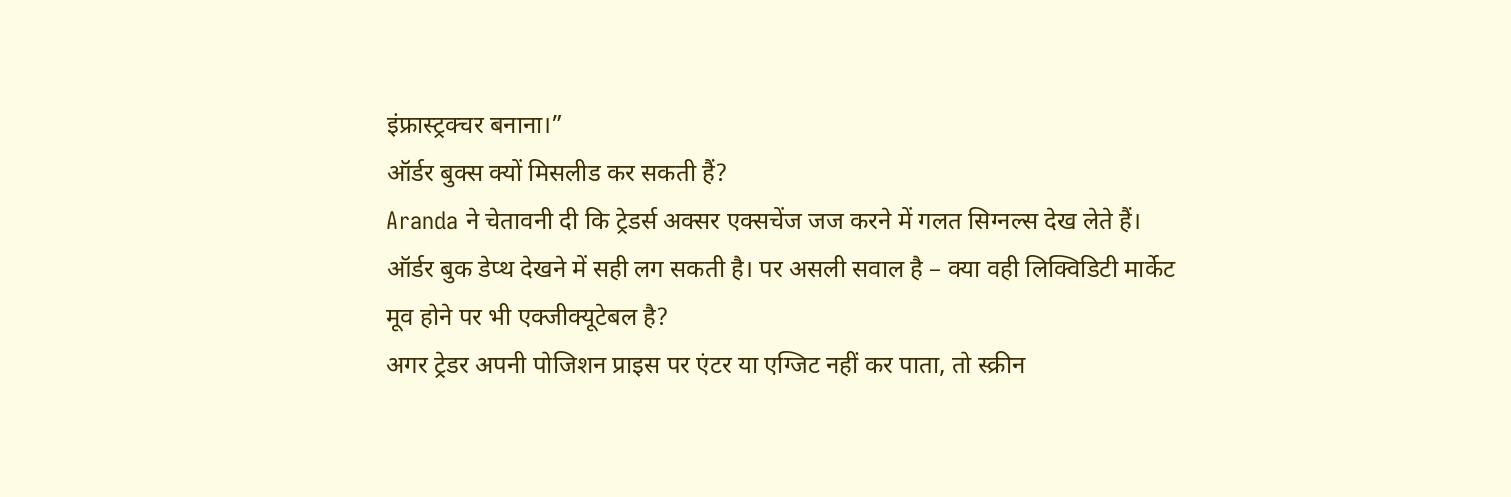इंफ्रास्ट्रक्चर बनाना।”
ऑर्डर बुक्स क्यों मिसलीड कर सकती हैं?
Aranda ने चेतावनी दी कि ट्रेडर्स अक्सर एक्सचेंज जज करने में गलत सिग्नल्स देख लेते हैं।
ऑर्डर बुक डेप्थ देखने में सही लग सकती है। पर असली सवाल है – क्या वही लिक्विडिटी मार्केट मूव होने पर भी एक्जीक्यूटेबल है?
अगर ट्रेडर अपनी पोजिशन प्राइस पर एंटर या एग्जिट नहीं कर पाता, तो स्क्रीन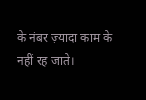के नंबर ज़्यादा काम के नहीं रह जाते।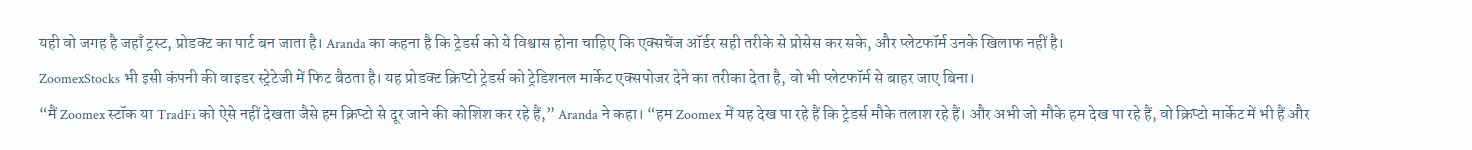यही वो जगह है जहाँ ट्रस्ट, प्रोडक्ट का पार्ट बन जाता है। Aranda का कहना है कि ट्रेडर्स को ये विश्वास होना चाहिए कि एक्सचेंज ऑर्डर सही तरीके से प्रोसेस कर सके, और प्लेटफॉर्म उनके खिलाफ नहीं है।
ZoomexStocks भी इसी कंपनी की वाइडर स्ट्रेटेजी में फिट बैठता है। यह प्रोडक्ट क्रिप्टो ट्रेडर्स को ट्रेडिशनल मार्केट एक्सपोजर देने का तरीका देता है, वो भी प्लेटफॉर्म से बाहर जाए बिना।
“मैं Zoomex स्टॉक या TradFi को ऐसे नहीं देखता जैसे हम क्रिप्टो से दूर जाने की कोशिश कर रहे हैं,” Aranda ने कहा। “हम Zoomex में यह देख पा रहे हैं कि ट्रेडर्स मौके तलाश रहे हैं। और अभी जो मौके हम देख पा रहे हैं, वो क्रिप्टो मार्केट में भी हैं और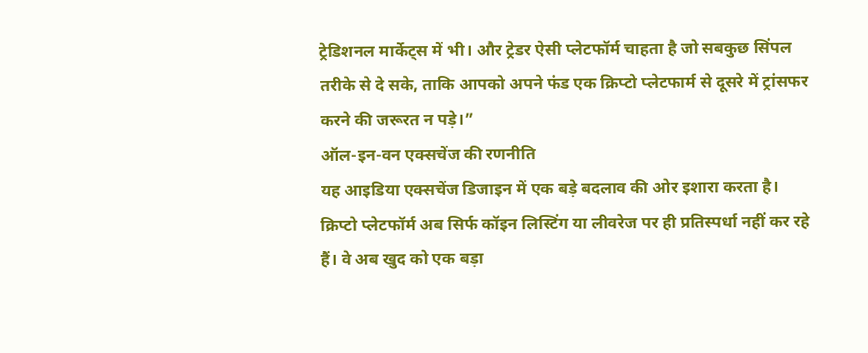ट्रेडिशनल मार्केट्स में भी। और ट्रेडर ऐसी प्लेटफॉर्म चाहता है जो सबकुछ सिंपल तरीके से दे सके, ताकि आपको अपने फंड एक क्रिप्टो प्लेटफार्म से दूसरे में ट्रांसफर करने की जरूरत न पड़े।”
ऑल-इन-वन एक्सचेंज की रणनीति
यह आइडिया एक्सचेंज डिजाइन में एक बड़े बदलाव की ओर इशारा करता है। क्रिप्टो प्लेटफॉर्म अब सिर्फ कॉइन लिस्टिंग या लीवरेज पर ही प्रतिस्पर्धा नहीं कर रहे हैं। वे अब खुद को एक बड़ा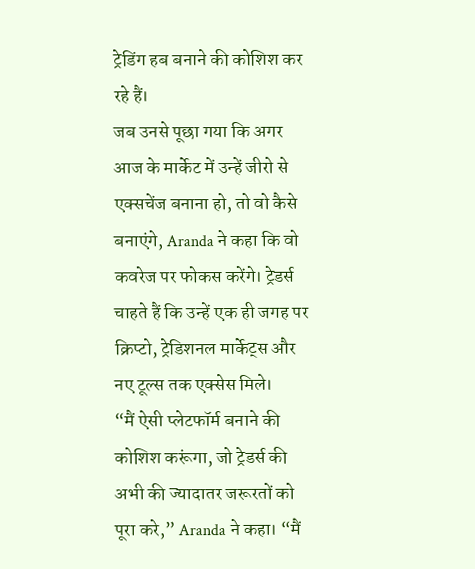ट्रेडिंग हब बनाने की कोशिश कर रहे हैं।
जब उनसे पूछा गया कि अगर आज के मार्केट में उन्हें जीरो से एक्सचेंज बनाना हो, तो वो कैसे बनाएंगे, Aranda ने कहा कि वो कवरेज पर फोकस करेंगे। ट्रेडर्स चाहते हैं कि उन्हें एक ही जगह पर क्रिप्टो, ट्रेडिशनल मार्केट्स और नए टूल्स तक एक्सेस मिले।
“मैं ऐसी प्लेटफॉर्म बनाने की कोशिश करूंगा, जो ट्रेडर्स की अभी की ज्यादातर जरूरतों को पूरा करे,” Aranda ने कहा। “मैं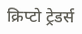क्रिप्टो ट्रेडर्स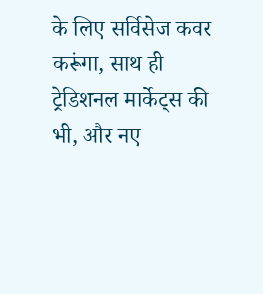के लिए सर्विसेज कवर करूंगा, साथ ही ट्रेडिशनल मार्केट्स की भी, और नए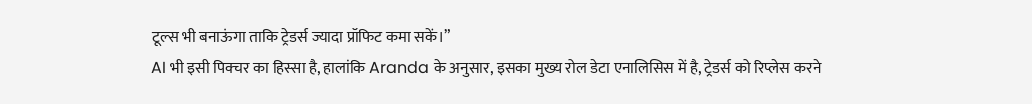टूल्स भी बनाऊंगा ताकि ट्रेडर्स ज्यादा प्रॉफिट कमा सकें।”
AI भी इसी पिक्चर का हिस्सा है, हालांकि Aranda के अनुसार, इसका मुख्य रोल डेटा एनालिसिस में है, ट्रेडर्स को रिप्लेस करने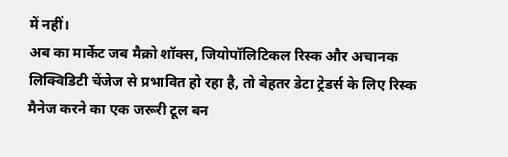में नहीं।
अब का मार्केट जब मैक्रो शॉक्स, जियोपॉलिटिकल रिस्क और अचानक लिक्विडिटी चेंजेज से प्रभावित हो रहा है, तो बेहतर डेटा ट्रेडर्स के लिए रिस्क मैनेज करने का एक जरूरी टूल बन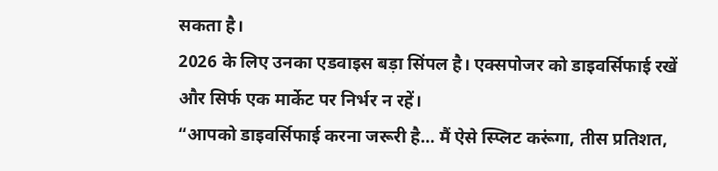सकता है।
2026 के लिए उनका एडवाइस बड़ा सिंपल है। एक्सपोजर को डाइवर्सिफाई रखें और सिर्फ एक मार्केट पर निर्भर न रहें।
“आपको डाइवर्सिफाई करना जरूरी है… मैं ऐसे स्प्लिट करूंगा, तीस प्रतिशत,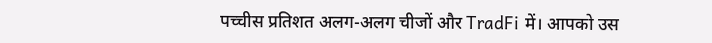पच्चीस प्रतिशत अलग-अलग चीजों और TradFi में। आपको उस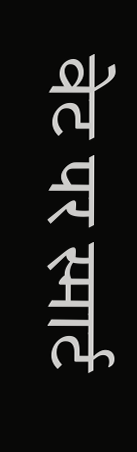वेट पर स्मार्ट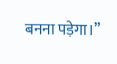बनना पड़ेगा।”